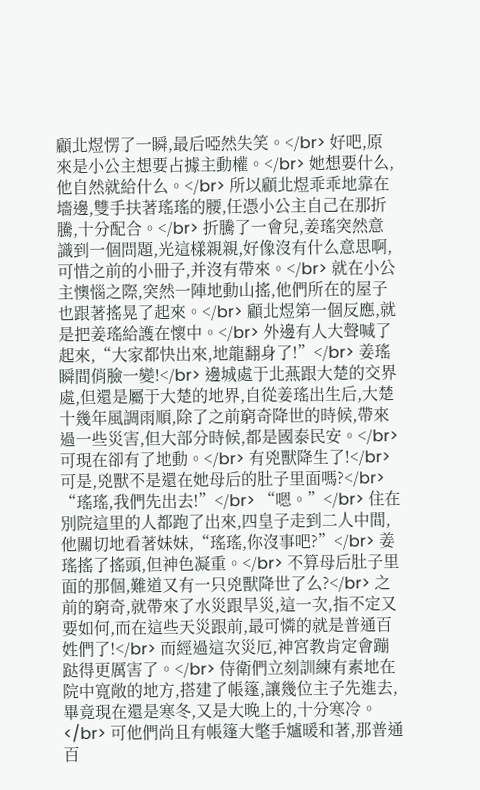顧北煜愣了一瞬,最后啞然失笑。</br> 好吧,原來是小公主想要占據主動權。</br> 她想要什么,他自然就給什么。</br> 所以顧北煜乖乖地靠在墻邊,雙手扶著瑤瑤的腰,任憑小公主自己在那折騰,十分配合。</br> 折騰了一會兒,姜瑤突然意識到一個問題,光這樣親親,好像沒有什么意思啊,可惜之前的小冊子,并沒有帶來。</br> 就在小公主懊惱之際,突然一陣地動山搖,他們所在的屋子也跟著搖晃了起來。</br> 顧北煜第一個反應,就是把姜瑤給護在懷中。</br> 外邊有人大聲喊了起來,“大家都快出來,地龍翻身了!”</br> 姜瑤瞬間俏臉一變!</br> 邊城處于北燕跟大楚的交界處,但還是屬于大楚的地界,自從姜瑤出生后,大楚十幾年風調雨順,除了之前窮奇降世的時候,帶來過一些災害,但大部分時候,都是國泰民安。</br> 可現在卻有了地動。</br> 有兇獸降生了!</br> 可是,兇獸不是還在她母后的肚子里面嗎?</br> “瑤瑤,我們先出去!”</br> “嗯。”</br> 住在別院這里的人都跑了出來,四皇子走到二人中間,他關切地看著妹妹,“瑤瑤,你沒事吧?”</br> 姜瑤搖了搖頭,但神色凝重。</br> 不算母后肚子里面的那個,難道又有一只兇獸降世了么?</br> 之前的窮奇,就帶來了水災跟旱災,這一次,指不定又要如何,而在這些天災跟前,最可憐的就是普通百姓們了!</br> 而經過這次災厄,神宮教肯定會蹦跶得更厲害了。</br> 侍衛們立刻訓練有素地在院中寬敞的地方,搭建了帳篷,讓幾位主子先進去,畢竟現在還是寒冬,又是大晚上的,十分寒冷。</br> 可他們尚且有帳篷大氅手爐暖和著,那普通百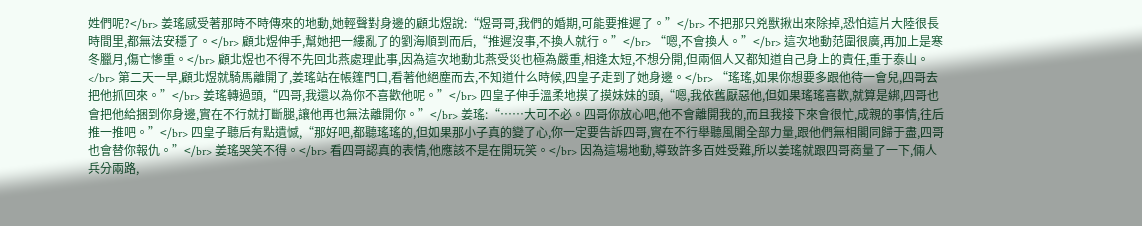姓們呢?</br> 姜瑤感受著那時不時傳來的地動,她輕聲對身邊的顧北煜說:“煜哥哥,我們的婚期,可能要推遲了。”</br> 不把那只兇獸揪出來除掉,恐怕這片大陸很長時間里,都無法安穩了。</br> 顧北煜伸手,幫她把一縷亂了的劉海順到而后,“推遲沒事,不換人就行。”</br> “嗯,不會換人。”</br> 這次地動范圍很廣,再加上是寒冬臘月,傷亡慘重。</br> 顧北煜也不得不先回北燕處理此事,因為這次地動北燕受災也極為嚴重,相逢太短,不想分開,但兩個人又都知道自己身上的責任,重于泰山。</br> 第二天一早,顧北煜就騎馬離開了,姜瑤站在帳篷門口,看著他絕塵而去,不知道什么時候,四皇子走到了她身邊。</br> “瑤瑤,如果你想要多跟他待一會兒,四哥去把他抓回來。”</br> 姜瑤轉過頭,“四哥,我還以為你不喜歡他呢。”</br> 四皇子伸手溫柔地摸了摸妹妹的頭,“嗯,我依舊厭惡他,但如果瑤瑤喜歡,就算是綁,四哥也會把他給捆到你身邊,實在不行就打斷腿,讓他再也無法離開你。”</br> 姜瑤:“……大可不必。四哥你放心吧,他不會離開我的,而且我接下來會很忙,成親的事情,往后推一推吧。”</br> 四皇子聽后有點遺憾,“那好吧,都聽瑤瑤的,但如果那小子真的變了心,你一定要告訴四哥,實在不行舉聽風閣全部力量,跟他們無相閣同歸于盡,四哥也會替你報仇。”</br> 姜瑤哭笑不得。</br> 看四哥認真的表情,他應該不是在開玩笑。</br> 因為這場地動,導致許多百姓受難,所以姜瑤就跟四哥商量了一下,倆人兵分兩路,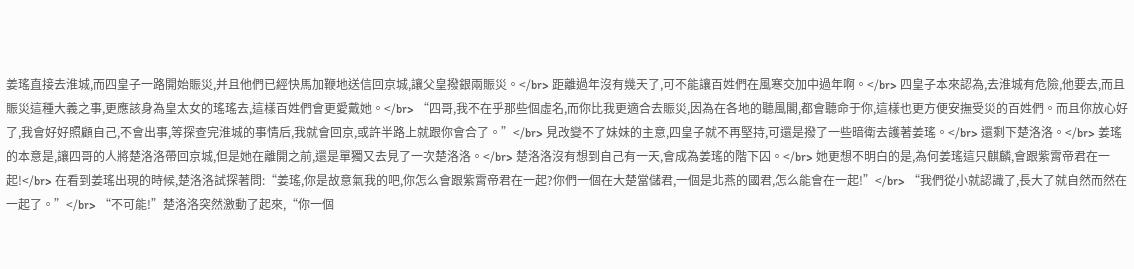姜瑤直接去淮城,而四皇子一路開始賑災,并且他們已經快馬加鞭地送信回京城,讓父皇撥銀兩賑災。</br> 距離過年沒有幾天了,可不能讓百姓們在風寒交加中過年啊。</br> 四皇子本來認為,去淮城有危險,他要去,而且賑災這種大義之事,更應該身為皇太女的瑤瑤去,這樣百姓們會更愛戴她。</br> “四哥,我不在乎那些個虛名,而你比我更適合去賑災,因為在各地的聽風閣,都會聽命于你,這樣也更方便安撫受災的百姓們。而且你放心好了,我會好好照顧自己,不會出事,等探查完淮城的事情后,我就會回京,或許半路上就跟你會合了。”</br> 見改變不了妹妹的主意,四皇子就不再堅持,可還是撥了一些暗衛去護著姜瑤。</br> 還剩下楚洛洛。</br> 姜瑤的本意是,讓四哥的人將楚洛洛帶回京城,但是她在離開之前,還是單獨又去見了一次楚洛洛。</br> 楚洛洛沒有想到自己有一天,會成為姜瑤的階下囚。</br> 她更想不明白的是,為何姜瑤這只麒麟,會跟紫霄帝君在一起!</br> 在看到姜瑤出現的時候,楚洛洛試探著問:“姜瑤,你是故意氣我的吧,你怎么會跟紫霄帝君在一起?你們一個在大楚當儲君,一個是北燕的國君,怎么能會在一起!”</br> “我們從小就認識了,長大了就自然而然在一起了。”</br> “不可能!”楚洛洛突然激動了起來,“你一個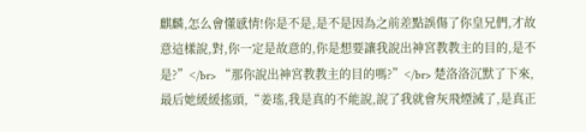麒麟,怎么會懂感情!你是不是,是不是因為之前差點誤傷了你皇兄們,才故意這樣說,對,你一定是故意的,你是想要讓我說出神宮教教主的目的,是不是?”</br> “那你說出神宮教教主的目的嗎?”</br> 楚洛洛沉默了下來,最后她緩緩搖頭,“姜瑤,我是真的不能說,說了我就會灰飛煙滅了,是真正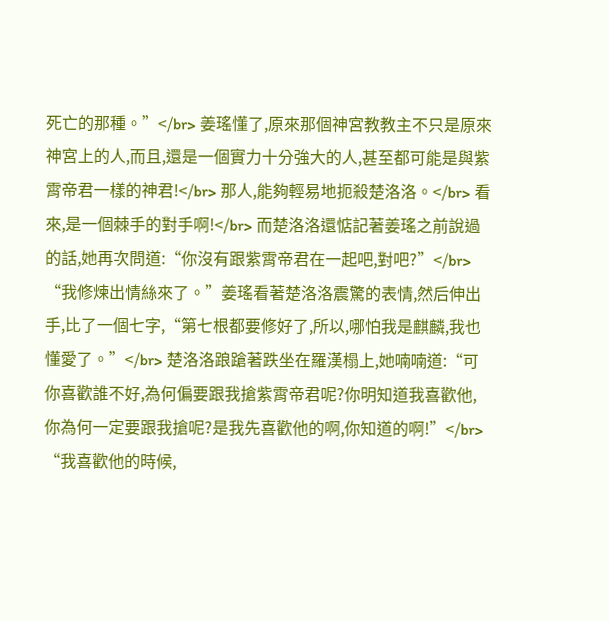死亡的那種。”</br> 姜瑤懂了,原來那個神宮教教主不只是原來神宮上的人,而且,還是一個實力十分強大的人,甚至都可能是與紫霄帝君一樣的神君!</br> 那人,能夠輕易地扼殺楚洛洛。</br> 看來,是一個棘手的對手啊!</br> 而楚洛洛還惦記著姜瑤之前說過的話,她再次問道:“你沒有跟紫霄帝君在一起吧,對吧?”</br> “我修煉出情絲來了。”姜瑤看著楚洛洛震驚的表情,然后伸出手,比了一個七字,“第七根都要修好了,所以,哪怕我是麒麟,我也懂愛了。”</br> 楚洛洛踉蹌著跌坐在羅漢榻上,她喃喃道:“可你喜歡誰不好,為何偏要跟我搶紫霄帝君呢?你明知道我喜歡他,你為何一定要跟我搶呢?是我先喜歡他的啊,你知道的啊!”</br> “我喜歡他的時候,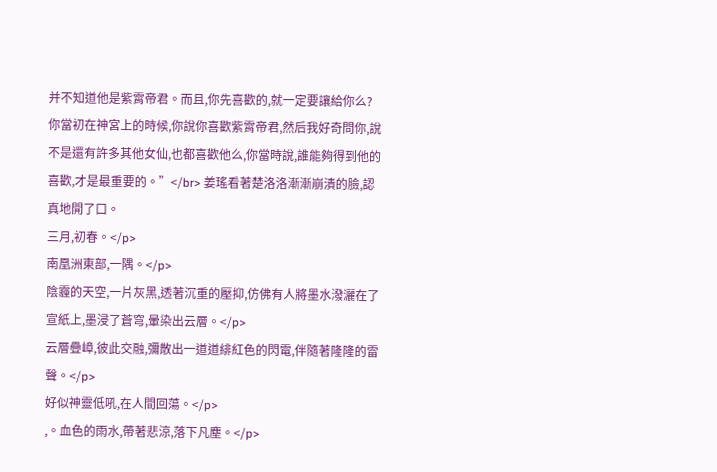并不知道他是紫霄帝君。而且,你先喜歡的,就一定要讓給你么?你當初在神宮上的時候,你說你喜歡紫霄帝君,然后我好奇問你,說不是還有許多其他女仙,也都喜歡他么,你當時說,誰能夠得到他的喜歡,才是最重要的。”</br> 姜瑤看著楚洛洛漸漸崩潰的臉,認真地開了口。
三月,初春。</p>
南凰洲東部,一隅。</p>
陰霾的天空,一片灰黑,透著沉重的壓抑,仿佛有人將墨水潑灑在了宣紙上,墨浸了蒼穹,暈染出云層。</p>
云層疊嶂,彼此交融,彌散出一道道緋紅色的閃電,伴隨著隆隆的雷聲。</p>
好似神靈低吼,在人間回蕩。</p>
,。血色的雨水,帶著悲涼,落下凡塵。</p>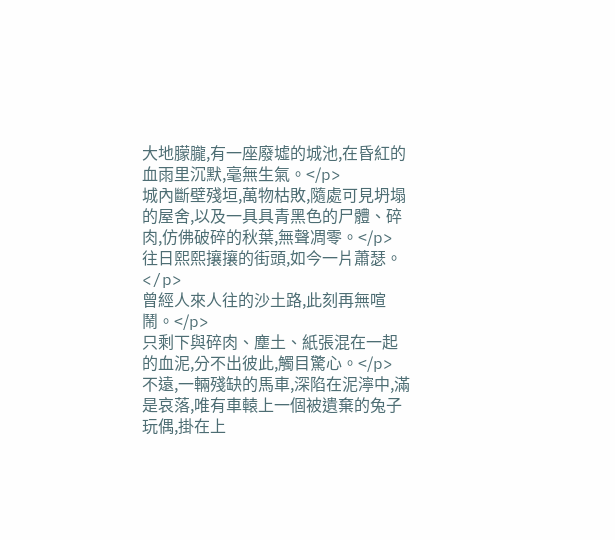大地朦朧,有一座廢墟的城池,在昏紅的血雨里沉默,毫無生氣。</p>
城內斷壁殘垣,萬物枯敗,隨處可見坍塌的屋舍,以及一具具青黑色的尸體、碎肉,仿佛破碎的秋葉,無聲凋零。</p>
往日熙熙攘攘的街頭,如今一片蕭瑟。</p>
曾經人來人往的沙土路,此刻再無喧鬧。</p>
只剩下與碎肉、塵土、紙張混在一起的血泥,分不出彼此,觸目驚心。</p>
不遠,一輛殘缺的馬車,深陷在泥濘中,滿是哀落,唯有車轅上一個被遺棄的兔子玩偶,掛在上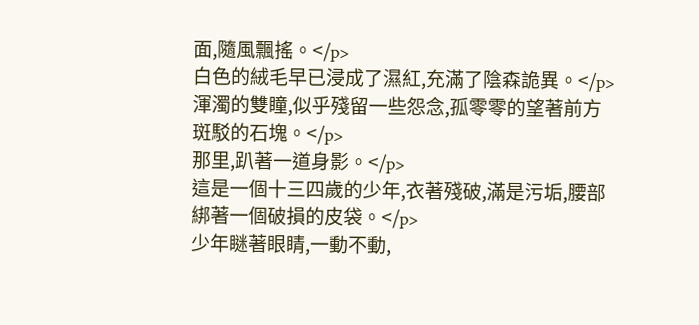面,隨風飄搖。</p>
白色的絨毛早已浸成了濕紅,充滿了陰森詭異。</p>
渾濁的雙瞳,似乎殘留一些怨念,孤零零的望著前方斑駁的石塊。</p>
那里,趴著一道身影。</p>
這是一個十三四歲的少年,衣著殘破,滿是污垢,腰部綁著一個破損的皮袋。</p>
少年瞇著眼睛,一動不動,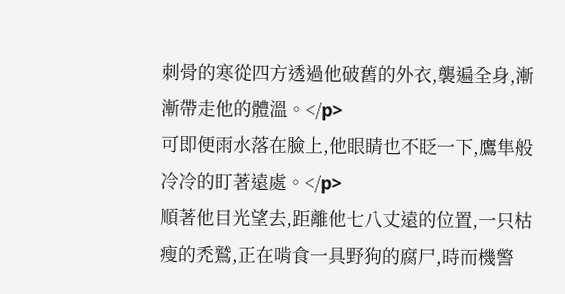刺骨的寒從四方透過他破舊的外衣,襲遍全身,漸漸帶走他的體溫。</p>
可即便雨水落在臉上,他眼睛也不眨一下,鷹隼般冷冷的盯著遠處。</p>
順著他目光望去,距離他七八丈遠的位置,一只枯瘦的禿鷲,正在啃食一具野狗的腐尸,時而機警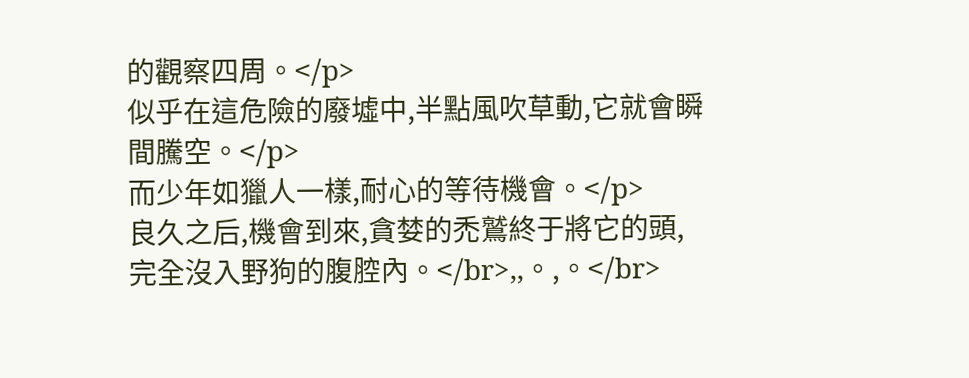的觀察四周。</p>
似乎在這危險的廢墟中,半點風吹草動,它就會瞬間騰空。</p>
而少年如獵人一樣,耐心的等待機會。</p>
良久之后,機會到來,貪婪的禿鷲終于將它的頭,完全沒入野狗的腹腔內。</br>,,。,。</br>